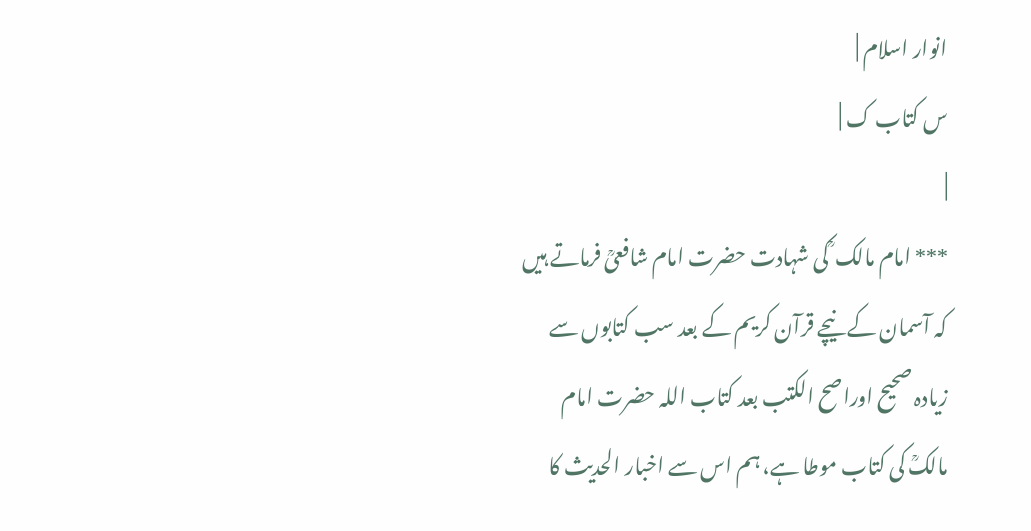انوار اسلام |
س کتاب ک |
|
*** امام مالک ؒ کی شہادت حضرت امام شافعیؒ فرماتے ہیں کہ آسمان کے نیچے قرآن کریم کے بعد سب کتابوں سے زیادہ صحیح اوراصح الکتب بعد کتاب اللہ حضرت امام مالکؒ کی کتاب موطا ہے، ہم اس سے اخبار الحدیث کا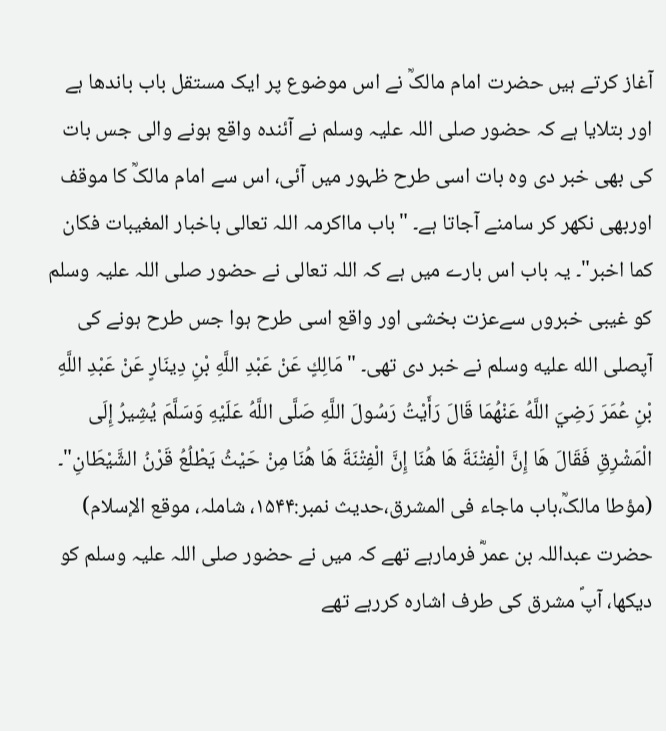آغاز کرتے ہیں حضرت امام مالکؒ نے اس موضوع پر ایک مستقل باب باندھا ہے اور بتلایا ہے کہ حضور صلی اللہ علیہ وسلم نے آئندہ واقع ہونے والی جس بات کی بھی خبر دی وہ بات اسی طرح ظہور میں آئی، اس سے امام مالکؒ کا موقف اوربھی نکھر کر سامنے آجاتا ہے۔ "باب مااکرمہ اللہ تعالی باخبار المغیبات فکان کما اخبر"۔ یہ باب اس بارے میں ہے کہ اللہ تعالی نے حضور صلی اللہ علیہ وسلم کو غیبی خبروں سےعزت بخشی اور واقع اسی طرح ہوا جس طرح ہونے کی آپصلى الله عليه وسلم نے خبر دی تھی۔ "مَالِكٍ عَنْ عَبْدِ اللَّهِ بْنِ دِينَارٍ عَنْ عَبْدِ اللَّهِ بْنِ عُمَرَ رَضِيَ اللَّهُ عَنْهُمَا قَالَ رَأَيْتُ رَسُولَ اللَّهِ صَلَّى اللَّهُ عَلَيْهِ وَسَلَّمَ يُشِيرُ إِلَى الْمَشْرِقِ فَقَالَ هَا إِنَّ الْفِتْنَةَ هَا هُنَا إِنَّ الْفِتْنَةَ هَا هُنَا مِنْ حَيْثُ يَطْلُعُ قَرْنُ الشَّيْطَانِ"۔ (مؤطا مالکؒ،باب ماجاء فی المشرق،حدیث نمبر:۱۵۴۴، شاملہ، موقع الإسلام) حضرت عبداللہ بن عمرؓ فرمارہے تھے کہ میں نے حضور صلی اللہ علیہ وسلم کو دیکھا، آپؐ مشرق کی طرف اشارہ کررہے تھے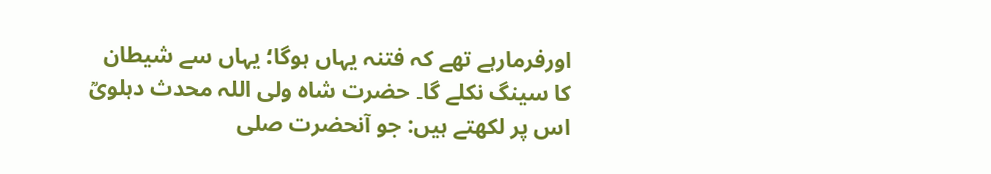اورفرمارہے تھے کہ فتنہ یہاں ہوگا؛ یہاں سے شیطان کا سینگ نکلے گا۔ حضرت شاہ ولی اللہ محدث دہلویؒ اس پر لکھتے ہیں: جو آنحضرت صلی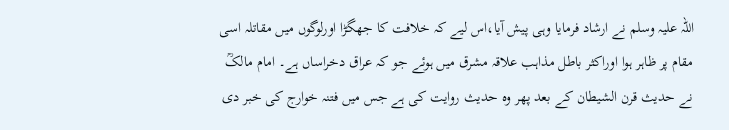اللہ علیہ وسلم نے ارشاد فرمایا وہی پیش آیا،اس لیے کہ خلافت کا جھگڑا اورلوگوں میں مقاتلہ اسی مقام پر ظاہر ہوا اوراکثر باطل مذاہب علاقہ مشرق میں ہوئے جو کہ عراق دخراساں ہے۔ امام مالکؒ نے حدیث قرن الشیطان کے بعد پھر وہ حدیث روایت کی ہے جس میں فتنہ خوارج کی خبر دی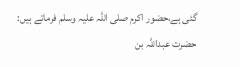گئی ہے،حضور اکرم صلی اللہ علیہ وسلم فرماتے ہیں: حضرت عبداللہ بن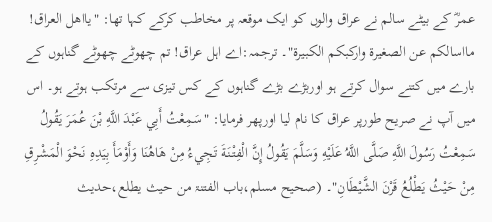عمرؓ کے بیٹے سالم نے عراق والوں کو ایک موقعہ پر مخاطب کرکے کہا تھا: "یااھل العراق! مااسالکم عن الصغیرۃ وارکبکم الکبیرۃ"۔ ترجمہ:اے اہل عراق! تم چھوٹے چھوٹے گناہوں کے بارے میں کتنے سوال کرتے ہو اوربڑے بڑے گناہوں کے کس تیزی سے مرتکب ہوتے ہو۔ اس میں آپ نے صریح طورپر عراق کا نام لیا اورپھر فرمایا: "سَمِعْتُ أَبِي عَبْدَ اللَّهِ بْنَ عُمَرَ يَقُولُ سَمِعْتُ رَسُولَ اللَّهِ صَلَّى اللَّهُ عَلَيْهِ وَسَلَّمَ يَقُولُ إِنَّ الْفِتْنَةَ تَجِيءُ مِنْ هَاهُنَا وَأَوْمَأَ بِيَدِهِ نَحْوَ الْمَشْرِقِ مِنْ حَيْثُ يَطْلُعُ قَرْنَ الشَّيْطَانِ"۔ (صحیح مسلم،باب الفتنۃ من حیث یطلع،حدیث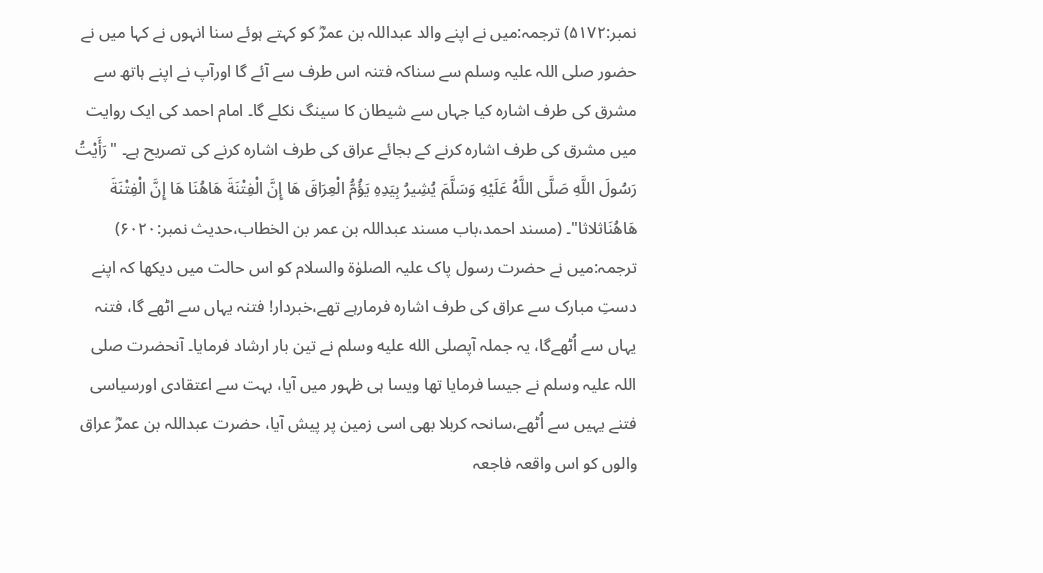نمبر:۵۱۷۲) ترجمہ:میں نے اپنے والد عبداللہ بن عمرؓ کو کہتے ہوئے سنا انہوں نے کہا میں نے حضور صلی اللہ علیہ وسلم سے سناکہ فتنہ اس طرف سے آئے گا اورآپ نے اپنے ہاتھ سے مشرق کی طرف اشارہ کیا جہاں سے شیطان کا سینگ نکلے گا۔ امام احمد کی ایک روایت میں مشرق کی طرف اشارہ کرنے کے بجائے عراق کی طرف اشارہ کرنے کی تصریح ہے۔ "رَأَيْتُ رَسُولَ اللَّهِ صَلَّى اللَّهُ عَلَيْهِ وَسَلَّمَ يُشِيرُ بِيَدِهِ يَؤُمُّ الْعِرَاقَ هَا إِنَّ الْفِتْنَةَ هَاهُنَا هَا إِنَّ الْفِتْنَةَ هَاهُنَاثلاثا"۔ (مسند احمد،باب مسند عبداللہ بن عمر بن الخطاب،حدیث نمبر:۶۰۲۰) ترجمہ:میں نے حضرت رسول پاک علیہ الصلوٰۃ والسلام کو اس حالت میں دیکھا کہ اپنے دستِ مبارک سے عراق کی طرف اشارہ فرمارہے تھے،خبردار! فتنہ یہاں سے اٹھے گا، فتنہ یہاں سے اُٹھےگا، یہ جملہ آپصلى الله عليه وسلم نے تین بار ارشاد فرمایا۔ آنحضرت صلی اللہ علیہ وسلم نے جیسا فرمایا تھا ویسا ہی ظہور میں آیا، بہت سے اعتقادی اورسیاسی فتنے یہیں سے اُٹھے،سانحہ کربلا بھی اسی زمین پر پیش آیا، حضرت عبداللہ بن عمرؓ عراق والوں کو اس واقعہ فاجعہ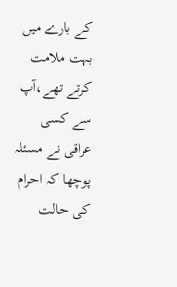کے بارے میں بہت ملامت کرتے تھے،آپ سے کسی عراقی نے مسئلہ پوچھا کہ احرام کی حالت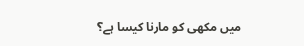میں مکھی کو مارنا کیسا ہے؟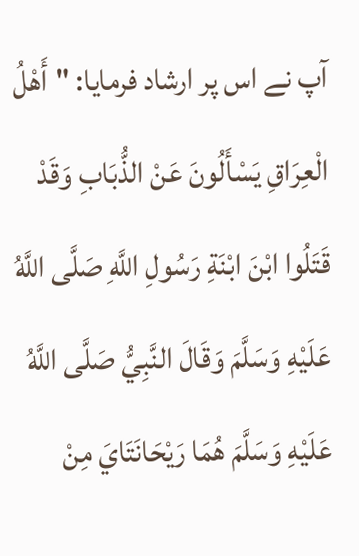آپ نے اس پر ارشاد فرمایا: "أَهْلُ الْعِرَاقِ يَسْأَلُونَ عَنْ الذُّبَابِ وَقَدْ قَتَلُوا ابْنَ ابْنَةِ رَسُولِ اللَّهِ صَلَّى اللَّهُ عَلَيْهِ وَسَلَّمَ وَقَالَ النَّبِيُّ صَلَّى اللَّهُ عَلَيْهِ وَسَلَّمَ هُمَا رَيْحَانَتَايَ مِنْ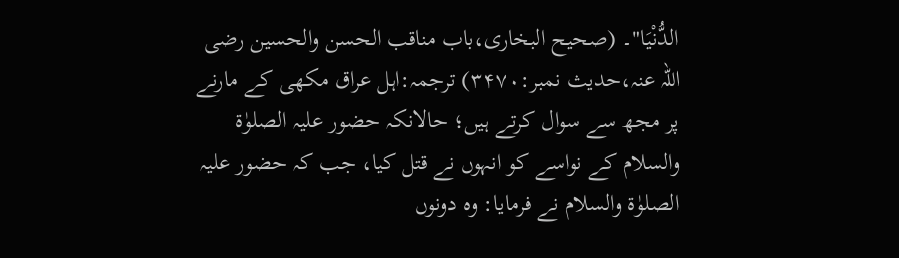الدُّنْيَا"۔ (صحیح البخاری،باب مناقب الحسن والحسین رضی اللہ عنہ،حدیث نمبر:۳۴۷۰) ترجمہ:اہل عراق مکھی کے مارنے پر مجھ سے سوال کرتے ہیں؛ حالانکہ حضور علیہ الصلوٰۃ والسلام کے نواسے کو انہوں نے قتل کیا، جب کہ حضور علیہ الصلوٰۃ والسلام نے فرمایا: وہ دونوں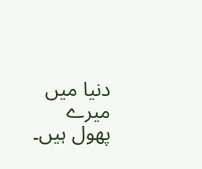دنیا میں میرے پھول ہیں۔